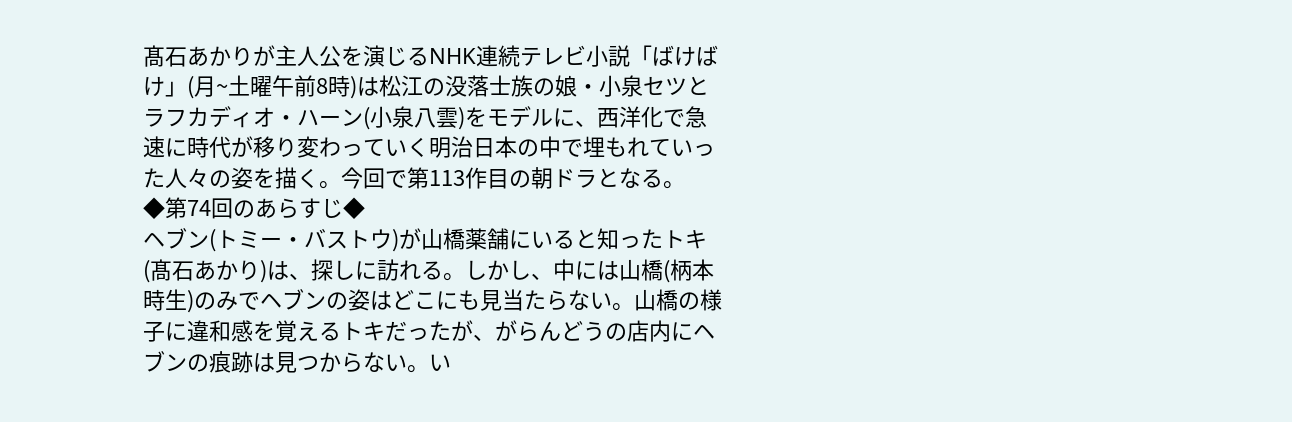髙石あかりが主人公を演じるNHK連続テレビ小説「ばけばけ」(月~土曜午前8時)は松江の没落士族の娘・小泉セツとラフカディオ・ハーン(小泉八雲)をモデルに、西洋化で急速に時代が移り変わっていく明治日本の中で埋もれていった人々の姿を描く。今回で第113作目の朝ドラとなる。
◆第74回のあらすじ◆
ヘブン(トミー・バストウ)が山橋薬舗にいると知ったトキ(髙石あかり)は、探しに訪れる。しかし、中には山橋(柄本時生)のみでヘブンの姿はどこにも見当たらない。山橋の様子に違和感を覚えるトキだったが、がらんどうの店内にヘブンの痕跡は見つからない。い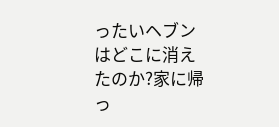ったいヘブンはどこに消えたのか?家に帰っ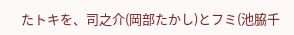たトキを、司之介(岡部たかし)とフミ(池脇千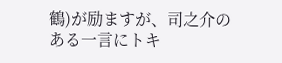鶴)が励ますが、司之介のある一言にトキ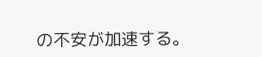の不安が加速する。